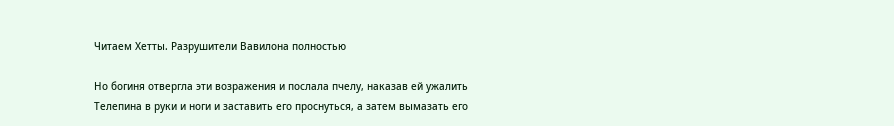Читаем Хетты. Разрушители Вавилона полностью

Но богиня отвергла эти возражения и послала пчелу, наказав ей ужалить Телепина в руки и ноги и заставить его проснуться, а затем вымазать его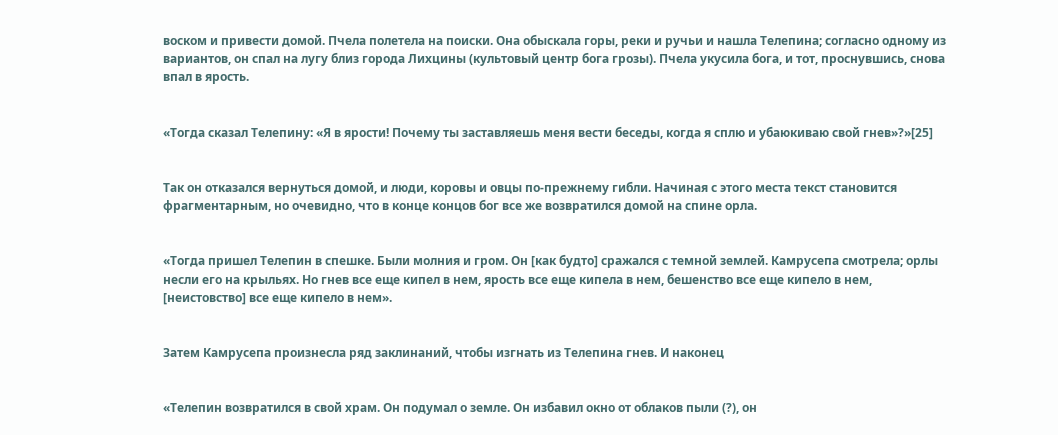воском и привести домой. Пчела полетела на поиски. Она обыскала горы, реки и ручьи и нашла Телепина; согласно одному из вариантов, он спал на лугу близ города Лихцины (культовый центр бога грозы). Пчела укусила бога, и тот, проснувшись, снова впал в ярость.


«Тогда сказал Телепину: «Я в ярости! Почему ты заставляешь меня вести беседы, когда я сплю и убаюкиваю свой гнев»?»[25]


Так он отказался вернуться домой, и люди, коровы и овцы по-прежнему гибли. Начиная с этого места текст становится фрагментарным, но очевидно, что в конце концов бог все же возвратился домой на спине орла.


«Тогда пришел Телепин в спешке. Были молния и гром. Он [как будто] сражался с темной землей. Камрусепа смотрела; орлы несли его на крыльях. Но гнев все еще кипел в нем, ярость все еще кипела в нем, бешенство все еще кипело в нем, [неистовство] все еще кипело в нем».


Затем Камрусепа произнесла ряд заклинаний, чтобы изгнать из Телепина гнев. И наконец


«Телепин возвратился в свой храм. Он подумал о земле. Он избавил окно от облаков пыли (?), он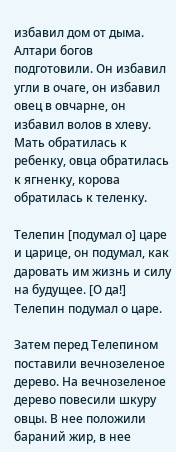избавил дом от дыма. Алтари богов подготовили. Он избавил угли в очаге, он избавил овец в овчарне, он избавил волов в хлеву. Мать обратилась к ребенку, овца обратилась к ягненку, корова обратилась к теленку.

Телепин [подумал о] царе и царице, он подумал, как даровать им жизнь и силу на будущее. [О да!] Телепин подумал о царе.

Затем перед Телепином поставили вечнозеленое дерево. На вечнозеленое дерево повесили шкуру овцы. В нее положили бараний жир, в нее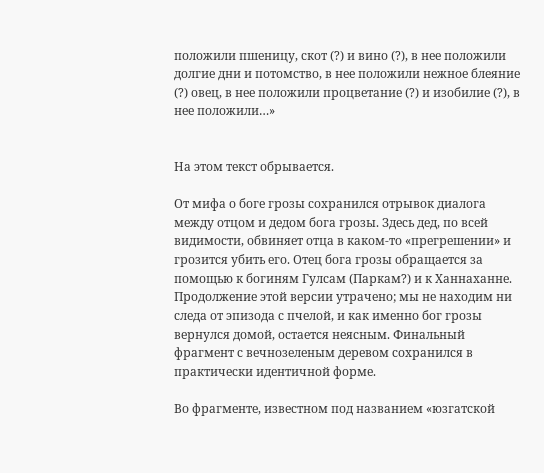положили пшеницу, скот (?) и вино (?), в нее положили долгие дни и потомство, в нее положили нежное блеяние (?) овец, в нее положили процветание (?) и изобилие (?), в нее положили…»


На этом текст обрывается.

От мифа о боге грозы сохранился отрывок диалога между отцом и дедом бога грозы. Здесь дед, по всей видимости, обвиняет отца в каком-то «прегрешении» и грозится убить его. Отец бога грозы обращается за помощью к богиням Гулсам (Паркам?) и к Ханнаханне. Продолжение этой версии утрачено; мы не находим ни следа от эпизода с пчелой, и как именно бог грозы вернулся домой, остается неясным. Финальный фрагмент с вечнозеленым деревом сохранился в практически идентичной форме.

Во фрагменте, известном под названием «юзгатской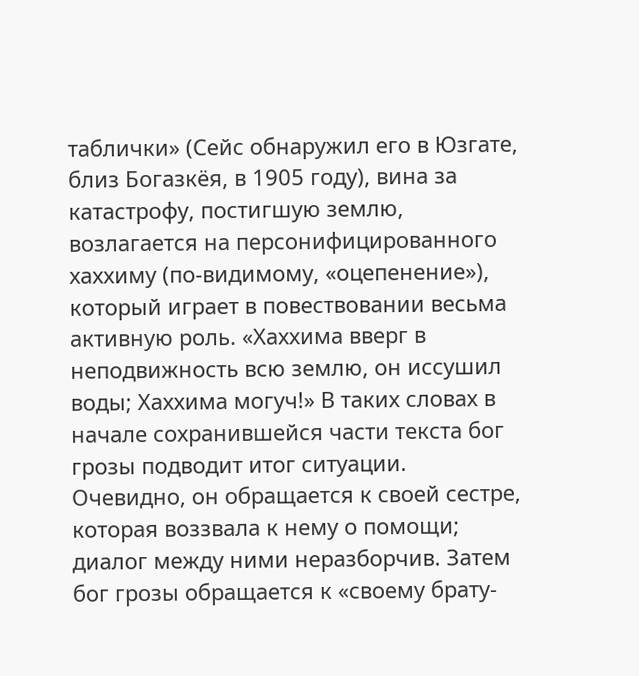таблички» (Сейс обнаружил его в Юзгате, близ Богазкёя, в 1905 году), вина за катастрофу, постигшую землю, возлагается на персонифицированного хаххиму (по-видимому, «оцепенение»), который играет в повествовании весьма активную роль. «Хаххима вверг в неподвижность всю землю, он иссушил воды; Хаххима могуч!» В таких словах в начале сохранившейся части текста бог грозы подводит итог ситуации. Очевидно, он обращается к своей сестре, которая воззвала к нему о помощи; диалог между ними неразборчив. Затем бог грозы обращается к «своему брату-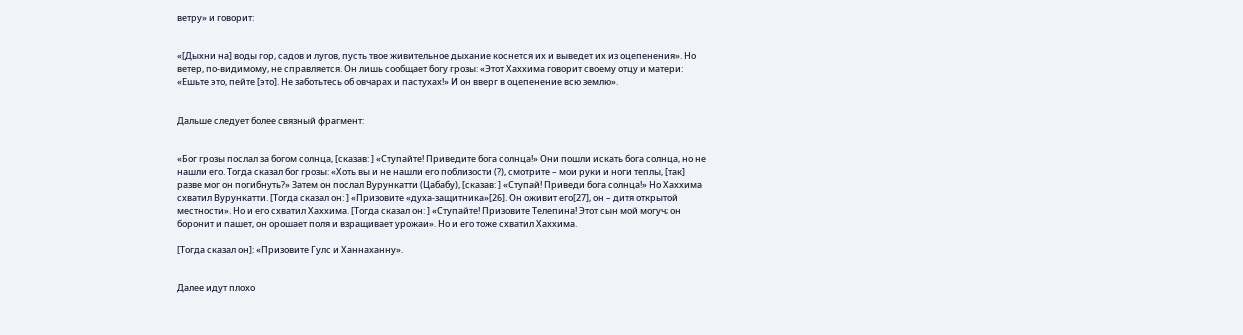ветру» и говорит:


«[Дыхни на] воды гор, садов и лугов, пусть твое живительное дыхание коснется их и выведет их из оцепенения». Но ветер, по-видимому, не справляется. Он лишь сообщает богу грозы: «Этот Хаххима говорит своему отцу и матери: «Ешьте это, пейте [это]. Не заботьтесь об овчарах и пастухах!» И он вверг в оцепенение всю землю».


Дальше следует более связный фрагмент:


«Бог грозы послал за богом солнца, [сказав: ] «Ступайте! Приведите бога солнца!» Они пошли искать бога солнца, но не нашли его. Тогда сказал бог грозы: «Хоть вы и не нашли его поблизости (?), смотрите – мои руки и ноги теплы, [так] разве мог он погибнуть?» Затем он послал Вурункатти (Цабабу), [сказав: ] «Ступай! Приведи бога солнца!» Но Хаххима схватил Вурункатти. [Тогда сказал он: ] «Призовите «духа-защитника»[26]. Он оживит его[27], он – дитя открытой местности». Но и его схватил Хаххима. [Тогда сказал он: ] «Ступайте! Призовите Телепина! Этот сын мой могуч; он боронит и пашет, он орошает поля и взращивает урожаи». Но и его тоже схватил Хаххима.

[Тогда сказал он]: «Призовите Гулс и Ханнаханну».


Далее идут плохо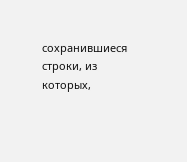сохранившиеся строки, из которых,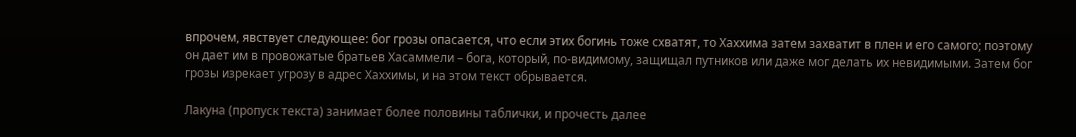впрочем, явствует следующее: бог грозы опасается, что если этих богинь тоже схватят, то Хаххима затем захватит в плен и его самого; поэтому он дает им в провожатые братьев Хасаммели – бога, который, по-видимому, защищал путников или даже мог делать их невидимыми. Затем бог грозы изрекает угрозу в адрес Хаххимы, и на этом текст обрывается.

Лакуна (пропуск текста) занимает более половины таблички, и прочесть далее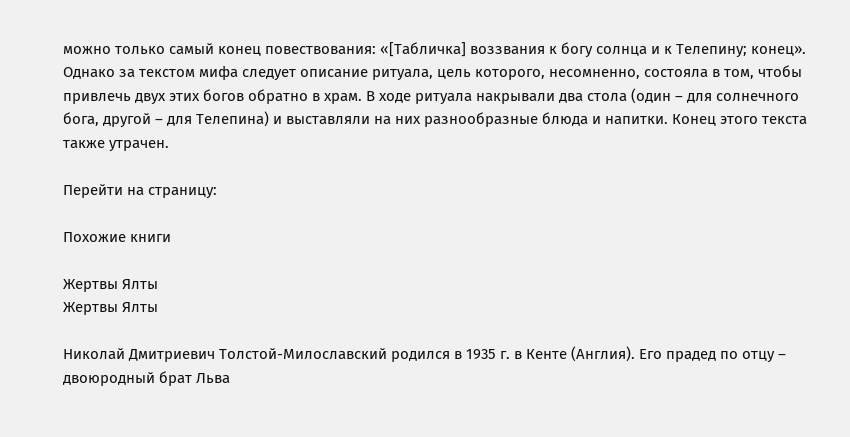можно только самый конец повествования: «[Табличка] воззвания к богу солнца и к Телепину; конец». Однако за текстом мифа следует описание ритуала, цель которого, несомненно, состояла в том, чтобы привлечь двух этих богов обратно в храм. В ходе ритуала накрывали два стола (один – для солнечного бога, другой – для Телепина) и выставляли на них разнообразные блюда и напитки. Конец этого текста также утрачен.

Перейти на страницу:

Похожие книги

Жертвы Ялты
Жертвы Ялты

Николай Дмитриевич Толстой-Милославский родился в 1935 г. в Кенте (Англия). Его прадед по отцу – двоюродный брат Льва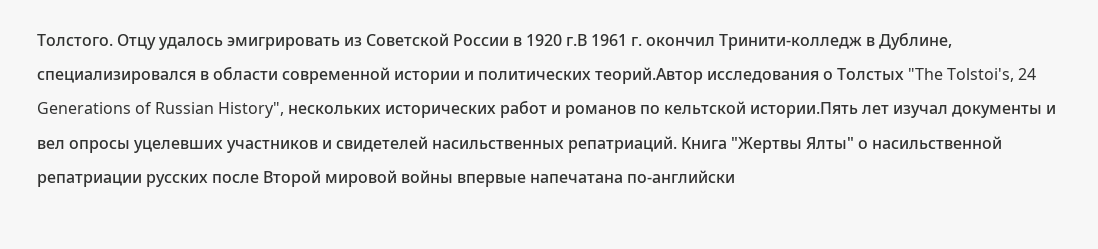Толстого. Отцу удалось эмигрировать из Советской России в 1920 г.В 1961 г. окончил Тринити-колледж в Дублине, специализировался в области современной истории и политических теорий.Автор исследования о Толстых "The Tolstoi's, 24 Generations of Russian History", нескольких исторических работ и романов по кельтской истории.Пять лет изучал документы и вел опросы уцелевших участников и свидетелей насильственных репатриаций. Книга "Жертвы Ялты" о насильственной репатриации русских после Второй мировой войны впервые напечатана по-английски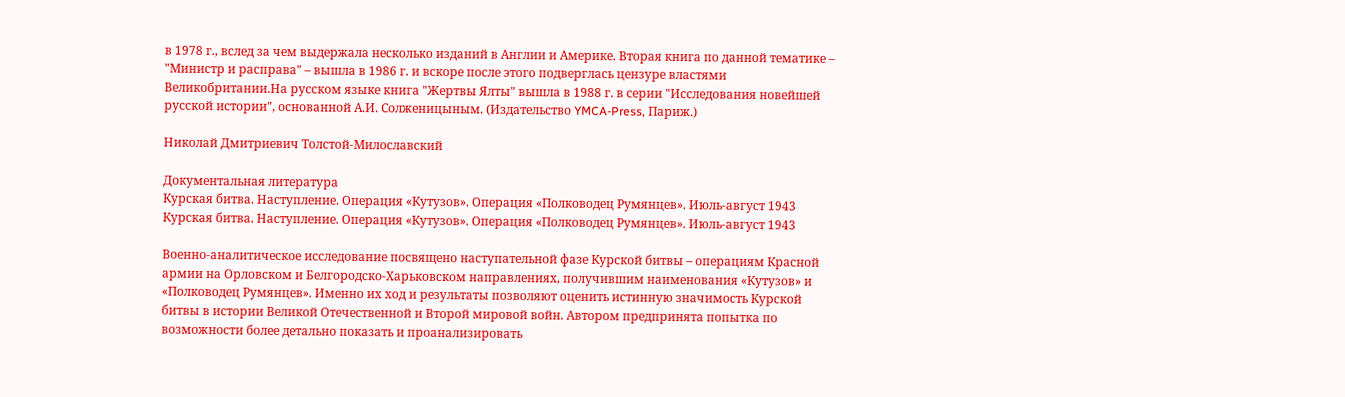в 1978 г., вслед за чем выдержала несколько изданий в Англии и Америке. Вторая книга по данной тематике – "Министр и расправа" – вышла в 1986 г. и вскоре после этого подверглась цензуре властями Великобритании.На русском языке книга "Жертвы Ялты" вышла в 1988 г. в серии "Исследования новейшей русской истории", основанной А.И. Солженицыным. (Издательство YMCA-Press, Париж.)

Николай Дмитриевич Толстой-Милославский

Документальная литература
Курская битва. Наступление. Операция «Кутузов». Операция «Полководец Румянцев». Июль-август 1943
Курская битва. Наступление. Операция «Кутузов». Операция «Полководец Румянцев». Июль-август 1943

Военно-аналитическое исследование посвящено наступательной фазе Курской битвы – операциям Красной армии на Орловском и Белгородско-Харьковском направлениях, получившим наименования «Кутузов» и «Полководец Румянцев». Именно их ход и результаты позволяют оценить истинную значимость Курской битвы в истории Великой Отечественной и Второй мировой войн. Автором предпринята попытка по возможности более детально показать и проанализировать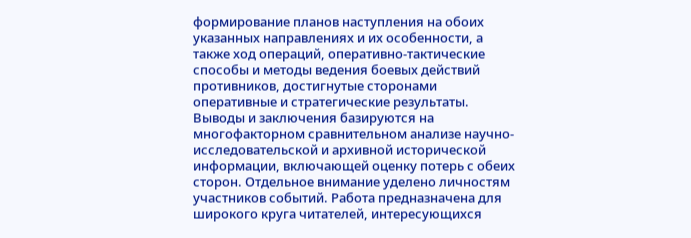формирование планов наступления на обоих указанных направлениях и их особенности, а также ход операций, оперативно-тактические способы и методы ведения боевых действий противников, достигнутые сторонами оперативные и стратегические результаты. Выводы и заключения базируются на многофакторном сравнительном анализе научно-исследовательской и архивной исторической информации, включающей оценку потерь с обеих сторон. Отдельное внимание уделено личностям участников событий. Работа предназначена для широкого круга читателей, интересующихся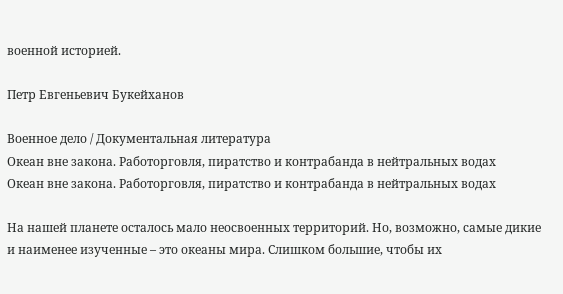военной историей.

Петр Евгеньевич Букейханов

Военное дело / Документальная литература
Океан вне закона. Работорговля, пиратство и контрабанда в нейтральных водах
Океан вне закона. Работорговля, пиратство и контрабанда в нейтральных водах

На нашей планете осталось мало неосвоенных территорий. Но, возможно, самые дикие и наименее изученные – это океаны мира. Слишком большие, чтобы их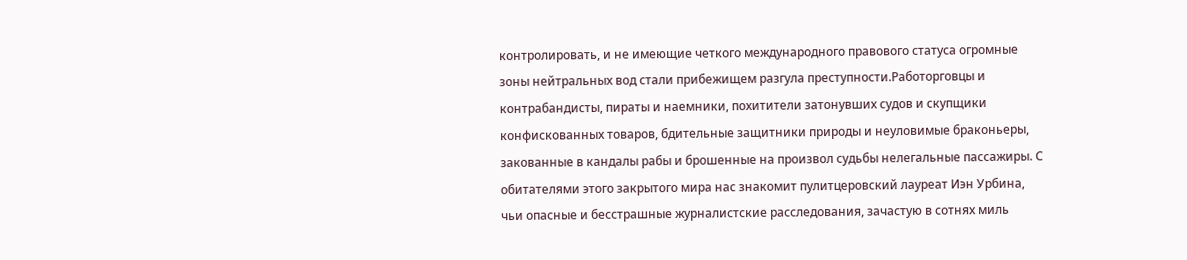контролировать, и не имеющие четкого международного правового статуса огромные зоны нейтральных вод стали прибежищем разгула преступности.Работорговцы и контрабандисты, пираты и наемники, похитители затонувших судов и скупщики конфискованных товаров, бдительные защитники природы и неуловимые браконьеры, закованные в кандалы рабы и брошенные на произвол судьбы нелегальные пассажиры. С обитателями этого закрытого мира нас знакомит пулитцеровский лауреат Иэн Урбина, чьи опасные и бесстрашные журналистские расследования, зачастую в сотнях миль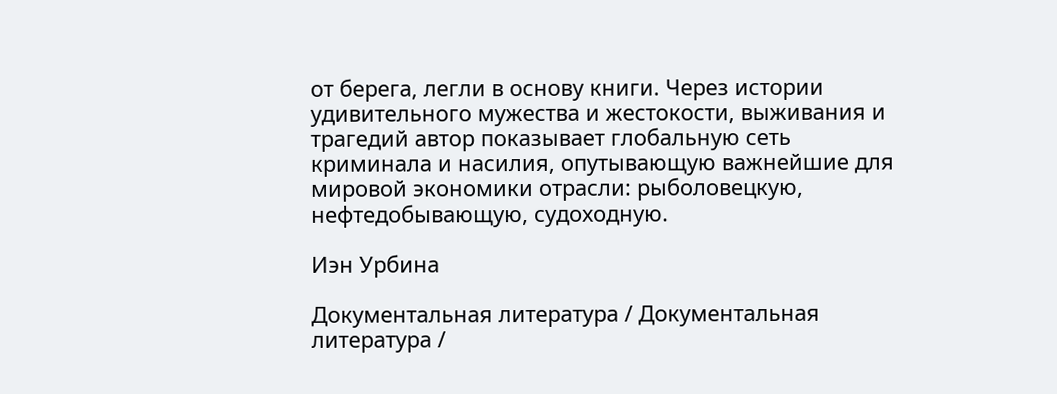от берега, легли в основу книги. Через истории удивительного мужества и жестокости, выживания и трагедий автор показывает глобальную сеть криминала и насилия, опутывающую важнейшие для мировой экономики отрасли: рыболовецкую, нефтедобывающую, судоходную.

Иэн Урбина

Документальная литература / Документальная литература /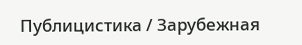Публицистика / Зарубежная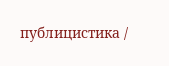публицистика /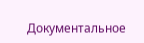Документальное